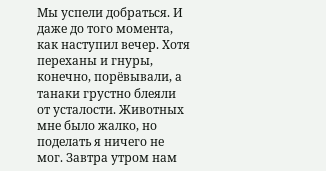Мы успели добраться. И даже до того момента, как наступил вечер. Хотя переханы и гнуры, конечно, порёвывали, а танаки грустно блеяли от усталости. Животных мне было жалко, но поделать я ничего не мог. Завтра утром нам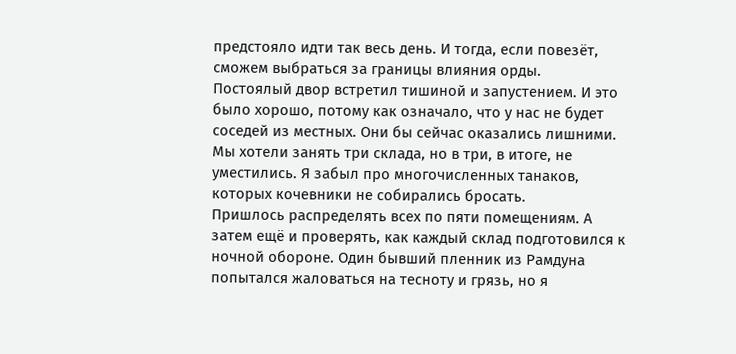предстояло идти так весь день. И тогда, если повезёт, сможем выбраться за границы влияния орды.
Постоялый двор встретил тишиной и запустением. И это было хорошо, потому как означало, что у нас не будет соседей из местных. Они бы сейчас оказались лишними. Мы хотели занять три склада, но в три, в итоге, не уместились. Я забыл про многочисленных танаков, которых кочевники не собирались бросать.
Пришлось распределять всех по пяти помещениям. А затем ещё и проверять, как каждый склад подготовился к ночной обороне. Один бывший пленник из Рамдуна попытался жаловаться на тесноту и грязь, но я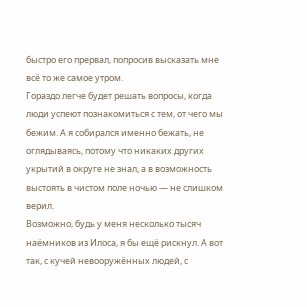быстро его прервал, попросив высказать мне всё то же самое утром.
Гораздо легче будет решать вопросы, когда люди успеют познакомиться с тем, от чего мы бежим. А я собирался именно бежать, не оглядываясь, потому что никаких других укрытий в округе не знал, а в возможность выстоять в чистом поле ночью — не слишком верил.
Возможно, будь у меня несколько тысяч наёмников из Илоса, я бы ещё рискнул. А вот так, с кучей невооружённых людей, с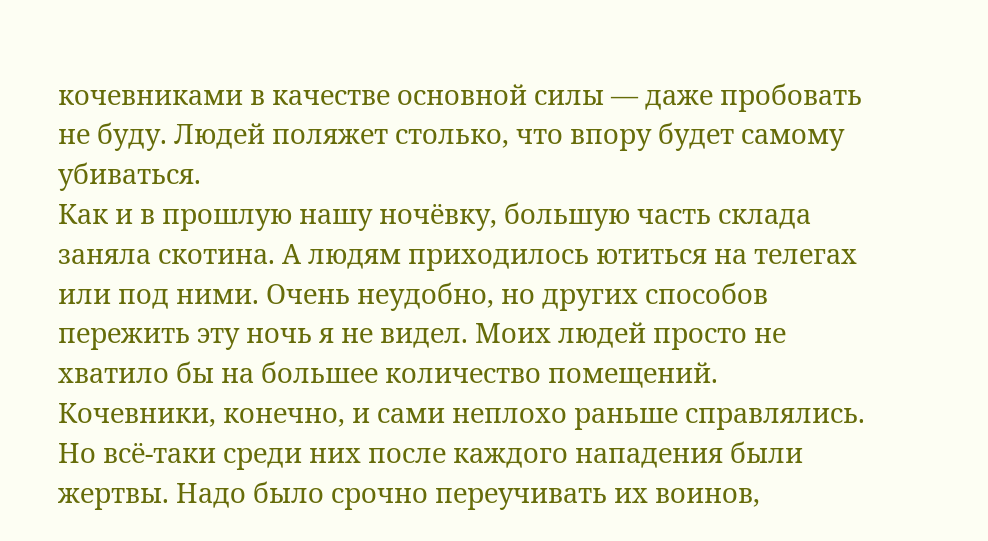кочевниками в качестве основной силы — даже пробовать не буду. Людей поляжет столько, что впору будет самому убиваться.
Как и в прошлую нашу ночёвку, большую часть склада заняла скотина. А людям приходилось ютиться на телегах или под ними. Очень неудобно, но других способов пережить эту ночь я не видел. Моих людей просто не хватило бы на большее количество помещений.
Кочевники, конечно, и сами неплохо раньше справлялись. Но всё-таки среди них после каждого нападения были жертвы. Надо было срочно переучивать их воинов,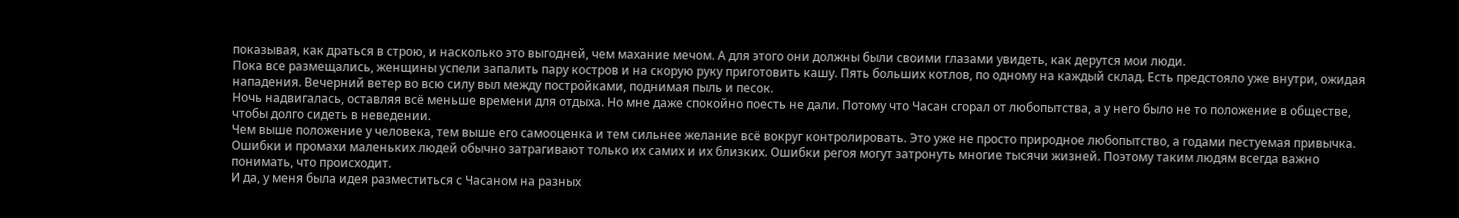показывая, как драться в строю, и насколько это выгодней, чем махание мечом. А для этого они должны были своими глазами увидеть, как дерутся мои люди.
Пока все размещались, женщины успели запалить пару костров и на скорую руку приготовить кашу. Пять больших котлов, по одному на каждый склад. Есть предстояло уже внутри, ожидая нападения. Вечерний ветер во всю силу выл между постройками, поднимая пыль и песок.
Ночь надвигалась, оставляя всё меньше времени для отдыха. Но мне даже спокойно поесть не дали. Потому что Часан сгорал от любопытства, а у него было не то положение в обществе, чтобы долго сидеть в неведении.
Чем выше положение у человека, тем выше его самооценка и тем сильнее желание всё вокруг контролировать. Это уже не просто природное любопытство, а годами пестуемая привычка. Ошибки и промахи маленьких людей обычно затрагивают только их самих и их близких. Ошибки регоя могут затронуть многие тысячи жизней. Поэтому таким людям всегда важно понимать, что происходит.
И да, у меня была идея разместиться с Часаном на разных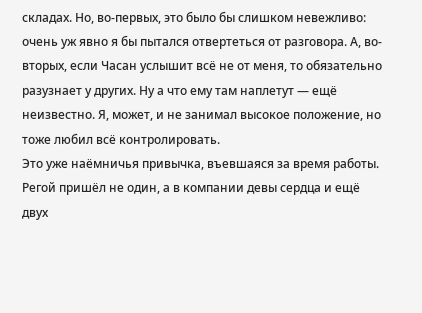складах. Но, во-первых, это было бы слишком невежливо: очень уж явно я бы пытался отвертеться от разговора. А, во-вторых, если Часан услышит всё не от меня, то обязательно разузнает у других. Ну а что ему там наплетут — ещё неизвестно. Я, может, и не занимал высокое положение, но тоже любил всё контролировать.
Это уже наёмничья привычка, въевшаяся за время работы.
Регой пришёл не один, а в компании девы сердца и ещё двух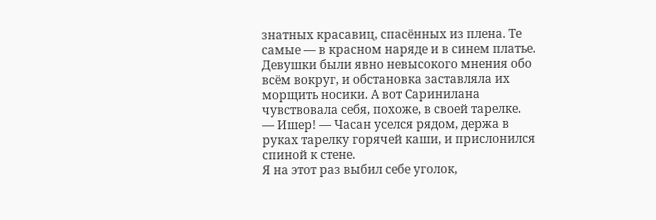знатных красавиц, спасённых из плена. Те самые — в красном наряде и в синем платье. Девушки были явно невысокого мнения обо всём вокруг, и обстановка заставляла их морщить носики. А вот Саринилана чувствовала себя, похоже, в своей тарелке.
— Ишер! — Часан уселся рядом, держа в руках тарелку горячей каши, и прислонился спиной к стене.
Я на этот раз выбил себе уголок,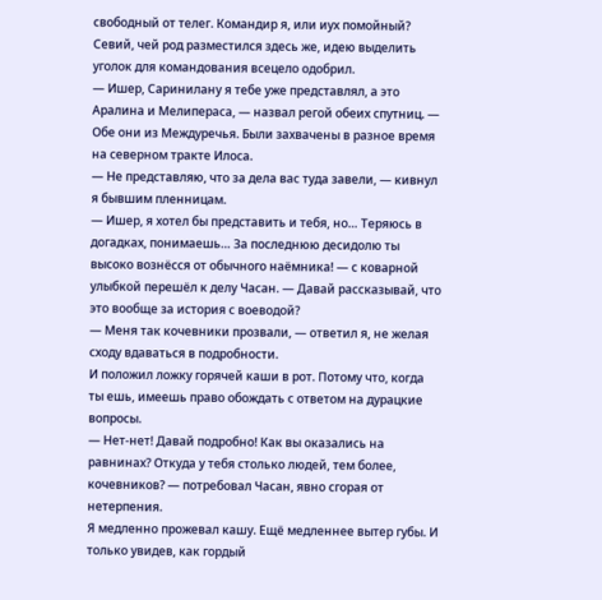свободный от телег. Командир я, или иух помойный? Севий, чей род разместился здесь же, идею выделить уголок для командования всецело одобрил.
— Ишер, Саринилану я тебе уже представлял, а это Аралина и Мелипераса, — назвал регой обеих спутниц. — Обе они из Междуречья. Были захвачены в разное время на северном тракте Илоса.
— Не представляю, что за дела вас туда завели, — кивнул я бывшим пленницам.
— Ишер, я хотел бы представить и тебя, но… Теряюсь в догадках, понимаешь… За последнюю десидолю ты высоко вознёсся от обычного наёмника! — с коварной улыбкой перешёл к делу Часан. — Давай рассказывай, что это вообще за история с воеводой?
— Меня так кочевники прозвали, — ответил я, не желая сходу вдаваться в подробности.
И положил ложку горячей каши в рот. Потому что, когда ты ешь, имеешь право обождать с ответом на дурацкие вопросы.
— Нет-нет! Давай подробно! Как вы оказались на равнинах? Откуда у тебя столько людей, тем более, кочевников? — потребовал Часан, явно сгорая от нетерпения.
Я медленно прожевал кашу. Ещё медленнее вытер губы. И только увидев, как гордый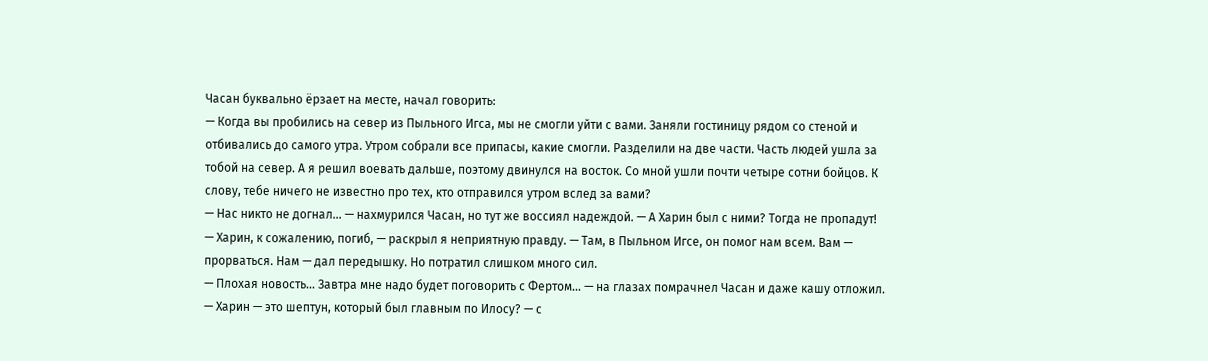Часан буквально ёрзает на месте, начал говорить:
— Когда вы пробились на север из Пыльного Игса, мы не смогли уйти с вами. Заняли гостиницу рядом со стеной и отбивались до самого утра. Утром собрали все припасы, какие смогли. Разделили на две части. Часть людей ушла за тобой на север. А я решил воевать дальше, поэтому двинулся на восток. Со мной ушли почти четыре сотни бойцов. К слову, тебе ничего не известно про тех, кто отправился утром вслед за вами?
— Нас никто не догнал… — нахмурился Часан, но тут же воссиял надеждой. — А Харин был с ними? Тогда не пропадут!
— Харин, к сожалению, погиб, — раскрыл я неприятную правду. — Там, в Пыльном Игсе, он помог нам всем. Вам — прорваться. Нам — дал передышку. Но потратил слишком много сил.
— Плохая новость… Завтра мне надо будет поговорить с Фертом… — на глазах помрачнел Часан и даже кашу отложил.
— Харин — это шептун, который был главным по Илосу? — с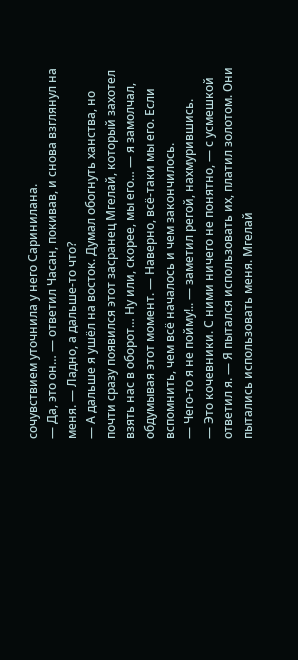сочувствием уточнила у него Саринилана.
— Да, это он… — ответил Часан, покивав, и снова взглянул на меня. — Ладно, а дальше-то что?
— А дальше я ушёл на восток. Думал обогнуть ханства, но почти сразу появился этот засранец Мгелай, который захотел взять нас в оборот… Ну или, скорее, мы его… — я замолчал, обдумывая этот момент. — Наверно, всё-таки мы его. Если вспомнить, чем всё началось и чем закончилось.
— Чего-то я не пойму!.. — заметил регой, нахмурившись.
— Это кочевники. С ними ничего не понятно, — с усмешкой ответил я. — Я пытался использовать их, платил золотом. Они пытались использовать меня. Мгелай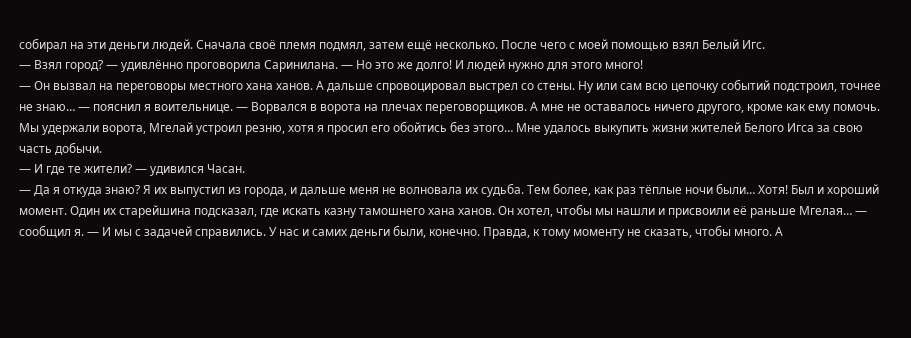собирал на эти деньги людей. Сначала своё племя подмял, затем ещё несколько. После чего с моей помощью взял Белый Игс.
— Взял город? — удивлённо проговорила Саринилана. — Но это же долго! И людей нужно для этого много!
— Он вызвал на переговоры местного хана ханов. А дальше спровоцировал выстрел со стены. Ну или сам всю цепочку событий подстроил, точнее не знаю… — пояснил я воительнице. — Ворвался в ворота на плечах переговорщиков. А мне не оставалось ничего другого, кроме как ему помочь. Мы удержали ворота, Мгелай устроил резню, хотя я просил его обойтись без этого… Мне удалось выкупить жизни жителей Белого Игса за свою часть добычи.
— И где те жители? — удивился Часан.
— Да я откуда знаю? Я их выпустил из города, и дальше меня не волновала их судьба. Тем более, как раз тёплые ночи были… Хотя! Был и хороший момент. Один их старейшина подсказал, где искать казну тамошнего хана ханов. Он хотел, чтобы мы нашли и присвоили её раньше Мгелая… — сообщил я. — И мы с задачей справились. У нас и самих деньги были, конечно. Правда, к тому моменту не сказать, чтобы много. А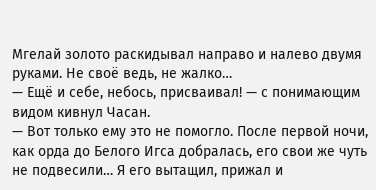Мгелай золото раскидывал направо и налево двумя руками. Не своё ведь, не жалко…
— Ещё и себе, небось, присваивал! — с понимающим видом кивнул Часан.
— Вот только ему это не помогло. После первой ночи, как орда до Белого Игса добралась, его свои же чуть не подвесили… Я его вытащил, прижал и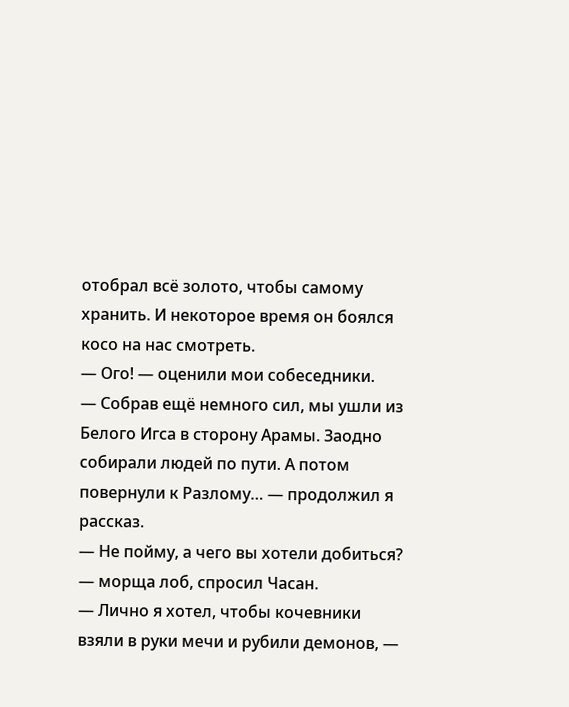отобрал всё золото, чтобы самому хранить. И некоторое время он боялся косо на нас смотреть.
— Ого! — оценили мои собеседники.
— Собрав ещё немного сил, мы ушли из Белого Игса в сторону Арамы. Заодно собирали людей по пути. А потом повернули к Разлому… — продолжил я рассказ.
— Не пойму, а чего вы хотели добиться? — морща лоб, спросил Часан.
— Лично я хотел, чтобы кочевники взяли в руки мечи и рубили демонов, —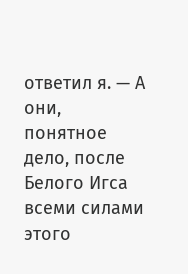ответил я. — А они, понятное дело, после Белого Игса всеми силами этого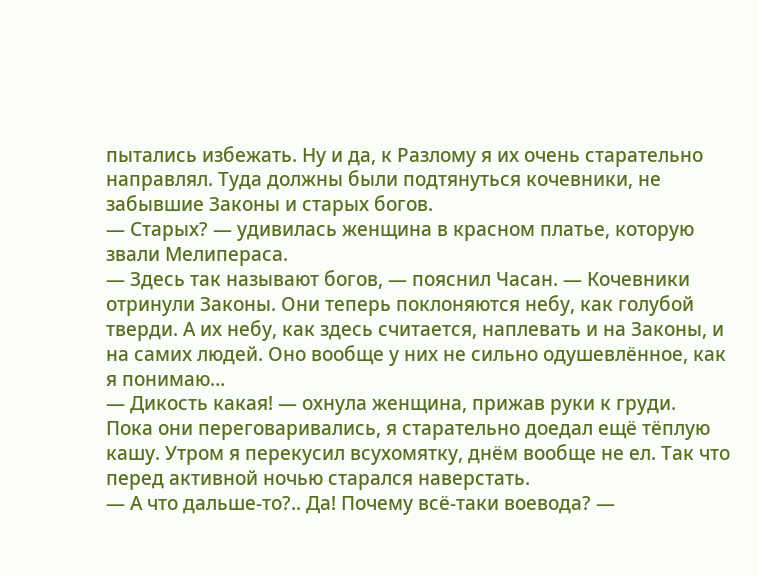пытались избежать. Ну и да, к Разлому я их очень старательно направлял. Туда должны были подтянуться кочевники, не забывшие Законы и старых богов.
— Старых? — удивилась женщина в красном платье, которую звали Мелипераса.
— Здесь так называют богов, — пояснил Часан. — Кочевники отринули Законы. Они теперь поклоняются небу, как голубой тверди. А их небу, как здесь считается, наплевать и на Законы, и на самих людей. Оно вообще у них не сильно одушевлённое, как я понимаю…
— Дикость какая! — охнула женщина, прижав руки к груди.
Пока они переговаривались, я старательно доедал ещё тёплую кашу. Утром я перекусил всухомятку, днём вообще не ел. Так что перед активной ночью старался наверстать.
— А что дальше-то?.. Да! Почему всё-таки воевода? —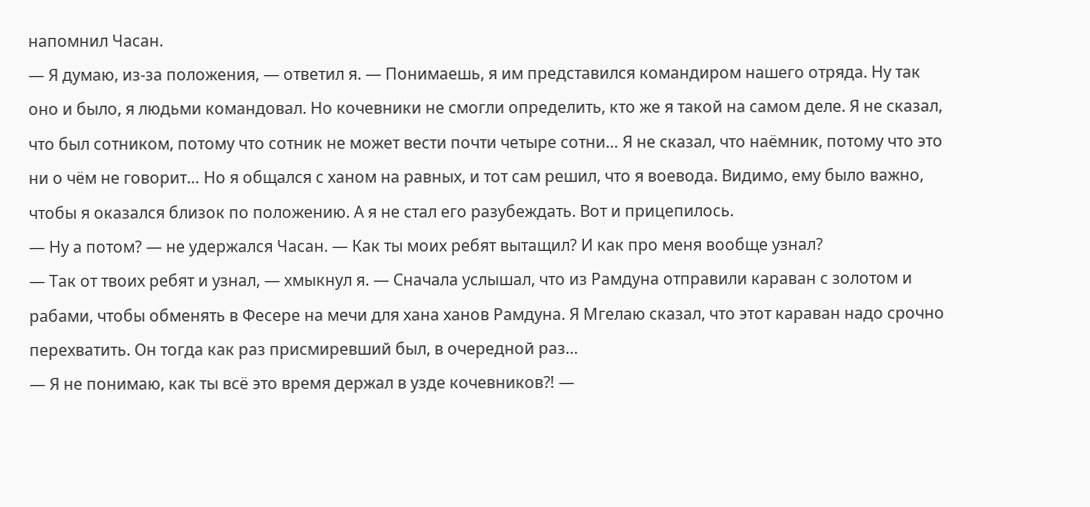напомнил Часан.
— Я думаю, из-за положения, — ответил я. — Понимаешь, я им представился командиром нашего отряда. Ну так оно и было, я людьми командовал. Но кочевники не смогли определить, кто же я такой на самом деле. Я не сказал, что был сотником, потому что сотник не может вести почти четыре сотни… Я не сказал, что наёмник, потому что это ни о чём не говорит… Но я общался с ханом на равных, и тот сам решил, что я воевода. Видимо, ему было важно, чтобы я оказался близок по положению. А я не стал его разубеждать. Вот и прицепилось.
— Ну а потом? — не удержался Часан. — Как ты моих ребят вытащил? И как про меня вообще узнал?
— Так от твоих ребят и узнал, — хмыкнул я. — Сначала услышал, что из Рамдуна отправили караван с золотом и рабами, чтобы обменять в Фесере на мечи для хана ханов Рамдуна. Я Мгелаю сказал, что этот караван надо срочно перехватить. Он тогда как раз присмиревший был, в очередной раз…
— Я не понимаю, как ты всё это время держал в узде кочевников⁈ —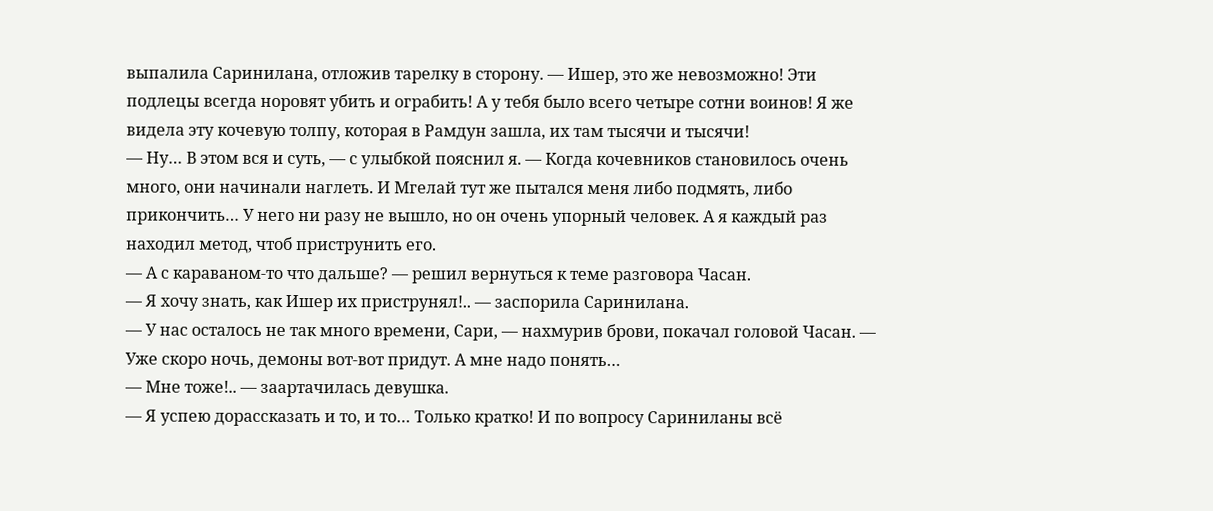выпалила Саринилана, отложив тарелку в сторону. — Ишер, это же невозможно! Эти подлецы всегда норовят убить и ограбить! А у тебя было всего четыре сотни воинов! Я же видела эту кочевую толпу, которая в Рамдун зашла, их там тысячи и тысячи!
— Ну… В этом вся и суть, — с улыбкой пояснил я. — Когда кочевников становилось очень много, они начинали наглеть. И Мгелай тут же пытался меня либо подмять, либо прикончить… У него ни разу не вышло, но он очень упорный человек. А я каждый раз находил метод, чтоб приструнить его.
— А с караваном-то что дальше? — решил вернуться к теме разговора Часан.
— Я хочу знать, как Ишер их приструнял!.. — заспорила Саринилана.
— У нас осталось не так много времени, Сари, — нахмурив брови, покачал головой Часан. — Уже скоро ночь, демоны вот-вот придут. А мне надо понять…
— Мне тоже!.. — заартачилась девушка.
— Я успею дорассказать и то, и то… Только кратко! И по вопросу Сариниланы всё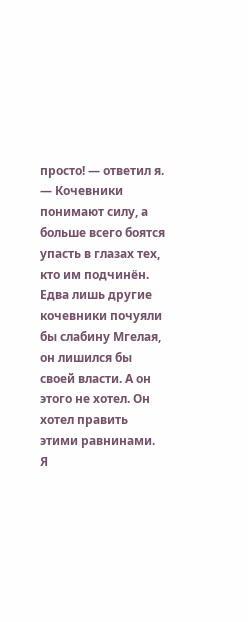просто! — ответил я. — Кочевники понимают силу, а больше всего боятся упасть в глазах тех, кто им подчинён. Едва лишь другие кочевники почуяли бы слабину Мгелая, он лишился бы своей власти. А он этого не хотел. Он хотел править этими равнинами. Я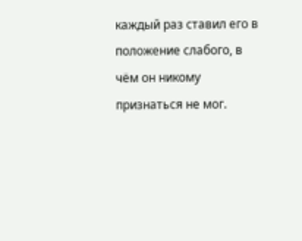каждый раз ставил его в положение слабого, в чём он никому признаться не мог.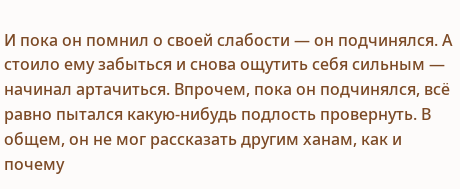И пока он помнил о своей слабости — он подчинялся. А стоило ему забыться и снова ощутить себя сильным — начинал артачиться. Впрочем, пока он подчинялся, всё равно пытался какую-нибудь подлость провернуть. В общем, он не мог рассказать другим ханам, как и почему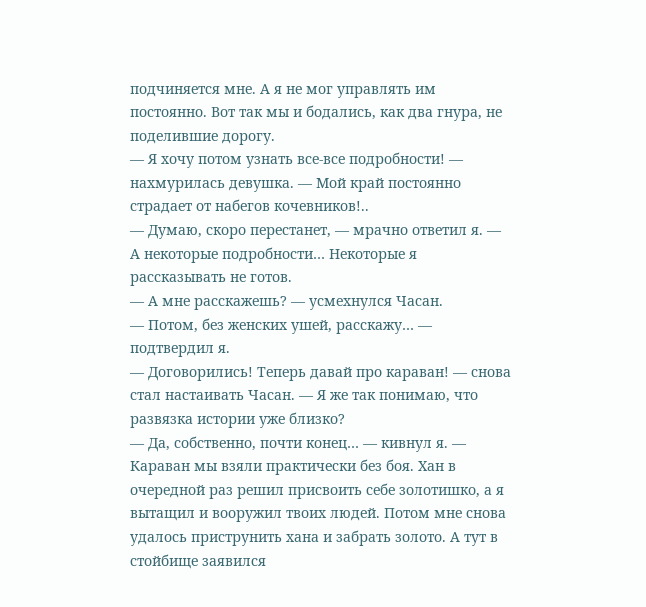подчиняется мне. А я не мог управлять им постоянно. Вот так мы и бодались, как два гнура, не поделившие дорогу.
— Я хочу потом узнать все-все подробности! — нахмурилась девушка. — Мой край постоянно страдает от набегов кочевников!..
— Думаю, скоро перестанет, — мрачно ответил я. — А некоторые подробности… Некоторые я рассказывать не готов.
— А мне расскажешь? — усмехнулся Часан.
— Потом, без женских ушей, расскажу… — подтвердил я.
— Договорились! Теперь давай про караван! — снова стал настаивать Часан. — Я же так понимаю, что развязка истории уже близко?
— Да, собственно, почти конец… — кивнул я. — Караван мы взяли практически без боя. Хан в очередной раз решил присвоить себе золотишко, а я вытащил и вооружил твоих людей. Потом мне снова удалось приструнить хана и забрать золото. А тут в стойбище заявился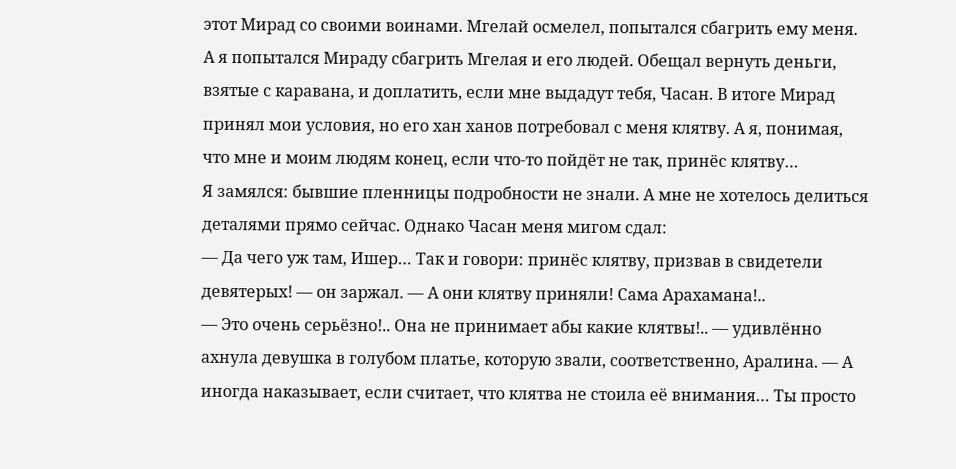этот Мирад со своими воинами. Мгелай осмелел, попытался сбагрить ему меня. А я попытался Мираду сбагрить Мгелая и его людей. Обещал вернуть деньги, взятые с каравана, и доплатить, если мне выдадут тебя, Часан. В итоге Мирад принял мои условия, но его хан ханов потребовал с меня клятву. А я, понимая, что мне и моим людям конец, если что-то пойдёт не так, принёс клятву…
Я замялся: бывшие пленницы подробности не знали. А мне не хотелось делиться деталями прямо сейчас. Однако Часан меня мигом сдал:
— Да чего уж там, Ишер… Так и говори: принёс клятву, призвав в свидетели девятерых! — он заржал. — А они клятву приняли! Сама Арахамана!..
— Это очень серьёзно!.. Она не принимает абы какие клятвы!.. — удивлённо ахнула девушка в голубом платье, которую звали, соответственно, Аралина. — А иногда наказывает, если считает, что клятва не стоила её внимания… Ты просто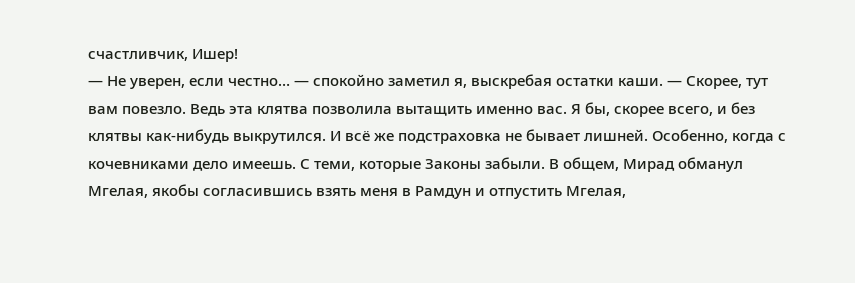счастливчик, Ишер!
— Не уверен, если честно… — спокойно заметил я, выскребая остатки каши. — Скорее, тут вам повезло. Ведь эта клятва позволила вытащить именно вас. Я бы, скорее всего, и без клятвы как-нибудь выкрутился. И всё же подстраховка не бывает лишней. Особенно, когда с кочевниками дело имеешь. С теми, которые Законы забыли. В общем, Мирад обманул Мгелая, якобы согласившись взять меня в Рамдун и отпустить Мгелая,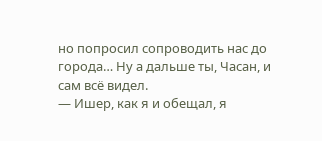но попросил сопроводить нас до города… Ну а дальше ты, Часан, и сам всё видел.
— Ишер, как я и обещал, я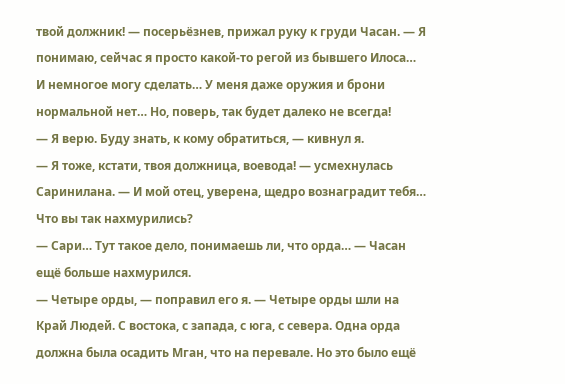твой должник! — посерьёзнев, прижал руку к груди Часан. — Я понимаю, сейчас я просто какой-то регой из бывшего Илоса… И немногое могу сделать… У меня даже оружия и брони нормальной нет… Но, поверь, так будет далеко не всегда!
— Я верю. Буду знать, к кому обратиться, — кивнул я.
— Я тоже, кстати, твоя должница, воевода! — усмехнулась Саринилана. — И мой отец, уверена, щедро вознаградит тебя… Что вы так нахмурились?
— Сари… Тут такое дело, понимаешь ли, что орда… — Часан ещё больше нахмурился.
— Четыре орды, — поправил его я. — Четыре орды шли на Край Людей. С востока, с запада, с юга, с севера. Одна орда должна была осадить Мган, что на перевале. Но это было ещё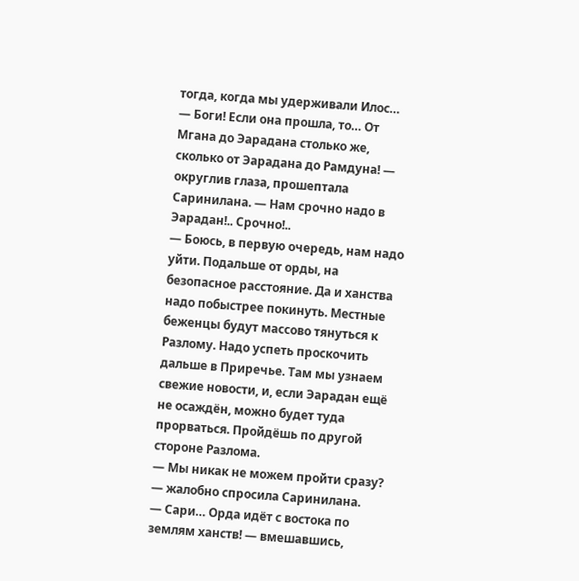тогда, когда мы удерживали Илос…
— Боги! Если она прошла, то… От Мгана до Эарадана столько же, сколько от Эарадана до Рамдуна! — округлив глаза, прошептала Саринилана. — Нам срочно надо в Эарадан!.. Срочно!..
— Боюсь, в первую очередь, нам надо уйти. Подальше от орды, на безопасное расстояние. Да и ханства надо побыстрее покинуть. Местные беженцы будут массово тянуться к Разлому. Надо успеть проскочить дальше в Приречье. Там мы узнаем свежие новости, и, если Эарадан ещё не осаждён, можно будет туда прорваться. Пройдёшь по другой стороне Разлома.
— Мы никак не можем пройти сразу? — жалобно спросила Саринилана.
— Сари… Орда идёт с востока по землям ханств! — вмешавшись,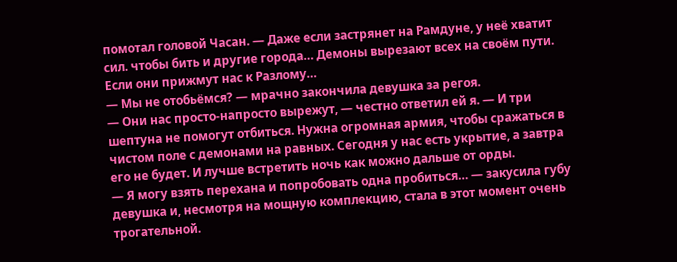помотал головой Часан. — Даже если застрянет на Рамдуне, у неё хватит сил. чтобы бить и другие города… Демоны вырезают всех на своём пути. Если они прижмут нас к Разлому…
— Мы не отобьёмся? — мрачно закончила девушка за регоя.
— Они нас просто-напросто вырежут, — честно ответил ей я. — И три шептуна не помогут отбиться. Нужна огромная армия, чтобы сражаться в чистом поле с демонами на равных. Сегодня у нас есть укрытие, а завтра его не будет. И лучше встретить ночь как можно дальше от орды.
— Я могу взять перехана и попробовать одна пробиться… — закусила губу девушка и, несмотря на мощную комплекцию, стала в этот момент очень трогательной.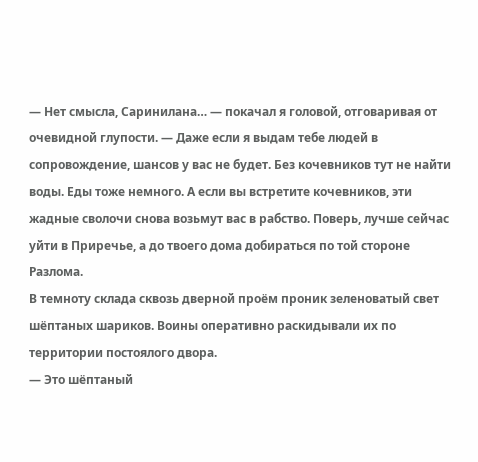— Нет смысла, Саринилана… — покачал я головой, отговаривая от очевидной глупости. — Даже если я выдам тебе людей в сопровождение, шансов у вас не будет. Без кочевников тут не найти воды. Еды тоже немного. А если вы встретите кочевников, эти жадные сволочи снова возьмут вас в рабство. Поверь, лучше сейчас уйти в Приречье, а до твоего дома добираться по той стороне Разлома.
В темноту склада сквозь дверной проём проник зеленоватый свет шёптаных шариков. Воины оперативно раскидывали их по территории постоялого двора.
— Это шёптаный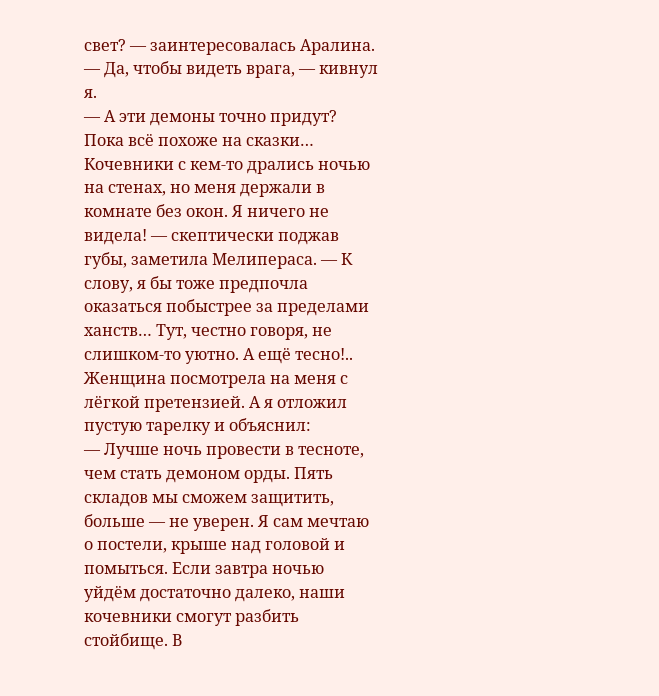свет? — заинтересовалась Аралина.
— Да, чтобы видеть врага, — кивнул я.
— А эти демоны точно придут? Пока всё похоже на сказки… Кочевники с кем-то дрались ночью на стенах, но меня держали в комнате без окон. Я ничего не видела! — скептически поджав губы, заметила Мелипераса. — К слову, я бы тоже предпочла оказаться побыстрее за пределами ханств… Тут, честно говоря, не слишком-то уютно. А ещё тесно!..
Женщина посмотрела на меня с лёгкой претензией. А я отложил пустую тарелку и объяснил:
— Лучше ночь провести в тесноте, чем стать демоном орды. Пять складов мы сможем защитить, больше — не уверен. Я сам мечтаю о постели, крыше над головой и помыться. Если завтра ночью уйдём достаточно далеко, наши кочевники смогут разбить стойбище. В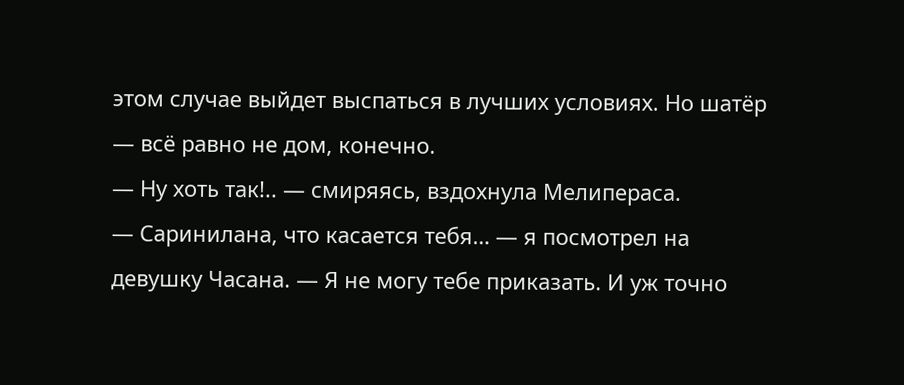этом случае выйдет выспаться в лучших условиях. Но шатёр — всё равно не дом, конечно.
— Ну хоть так!.. — смиряясь, вздохнула Мелипераса.
— Саринилана, что касается тебя… — я посмотрел на девушку Часана. — Я не могу тебе приказать. И уж точно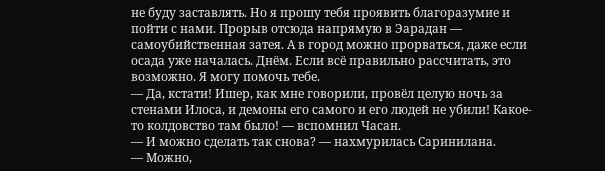не буду заставлять. Но я прошу тебя проявить благоразумие и пойти с нами. Прорыв отсюда напрямую в Эарадан — самоубийственная затея. А в город можно прорваться, даже если осада уже началась. Днём. Если всё правильно рассчитать, это возможно. Я могу помочь тебе.
— Да, кстати! Ишер, как мне говорили, провёл целую ночь за стенами Илоса, и демоны его самого и его людей не убили! Какое-то колдовство там было! — вспомнил Часан.
— И можно сделать так снова? — нахмурилась Саринилана.
— Можно,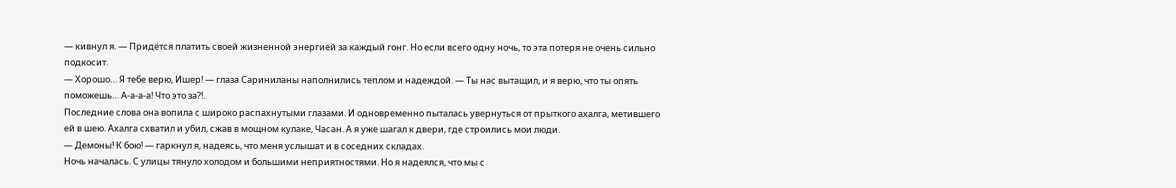— кивнул я. — Придётся платить своей жизненной энергией за каждый гонг. Но если всего одну ночь, то эта потеря не очень сильно подкосит.
— Хорошо… Я тебе верю, Ишер! — глаза Сариниланы наполнились теплом и надеждой. — Ты нас вытащил, и я верю, что ты опять поможешь… А-а-а-а! Что это за?!.
Последние слова она вопила с широко распахнутыми глазами. И одновременно пыталась увернуться от прыткого ахалга, метившего ей в шею. Ахалга схватил и убил, сжав в мощном кулаке, Часан. А я уже шагал к двери, где строились мои люди.
— Демоны! К бою! — гаркнул я, надеясь, что меня услышат и в соседних складах.
Ночь началась. С улицы тянуло холодом и большими неприятностями. Но я надеялся, что мы с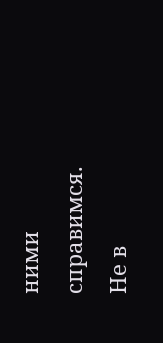ними справимся.
Не в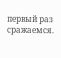первый раз сражаемся.